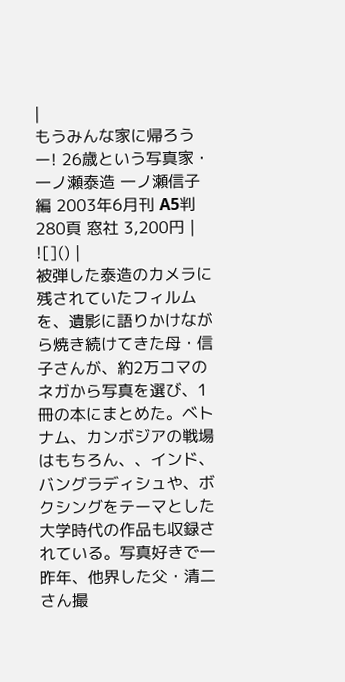|
もうみんな家に帰ろうー! 26歳という写真家・ 一ノ瀬泰造 一ノ瀬信子編 2003年6月刊 A5判 280頁 窓社 3,200円 |
![]() |
被弾した泰造のカメラに残されていたフィルムを、遺影に語りかけながら焼き続けてきた母・信子さんが、約2万コマのネガから写真を選び、1冊の本にまとめた。ベトナム、カンボジアの戦場はもちろん、、インド、バングラディシュや、ボクシングをテーマとした大学時代の作品も収録されている。写真好きで一昨年、他界した父・清二さん撮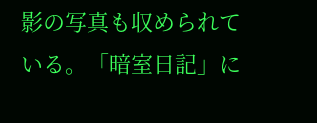影の写真も収められている。「暗室日記」に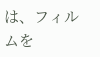は、フィルムを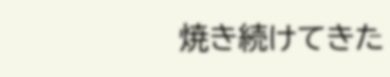焼き続けてきた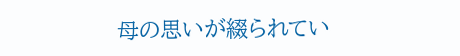母の思いが綴られてい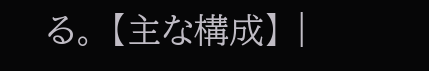る。 【主な構成】 |